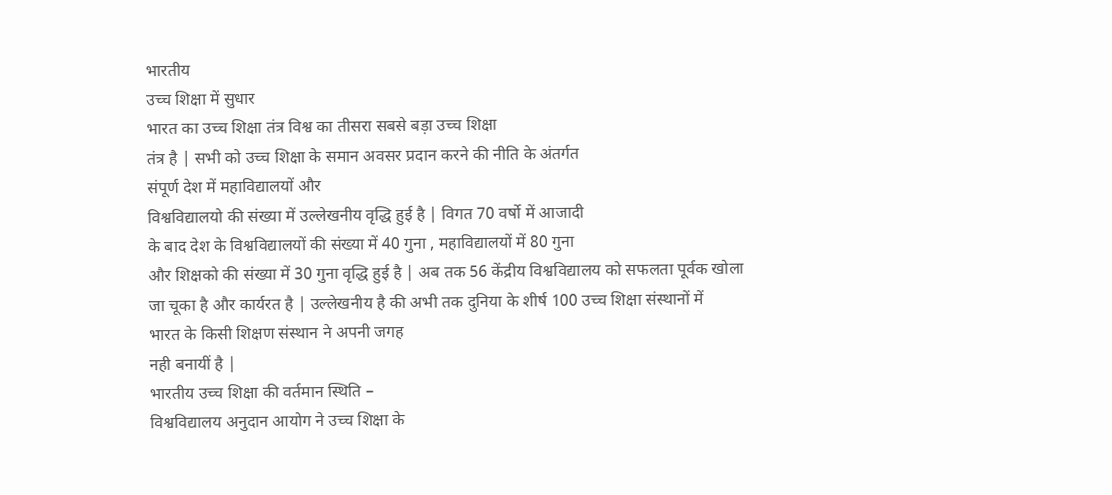भारतीय
उच्च शिक्षा में सुधार
भारत का उच्च शिक्षा तंत्र विश्व का तीसरा सबसे बड़ा उच्च शिक्षा
तंत्र है | सभी को उच्च शिक्षा के समान अवसर प्रदान करने की नीति के अंतर्गत
संपूर्ण देश में महाविद्यालयों और
विश्वविद्यालयो की संख्या में उल्लेखनीय वृद्धि हुई है | विगत 70 वर्षो में आजादी
के बाद देश के विश्वविद्यालयों की संख्या में 40 गुना , महाविद्यालयों में 80 गुना
और शिक्षको की संख्या में 30 गुना वृद्धि हुई है | अब तक 56 केंद्रीय विश्वविद्यालय को सफलता पूर्वक खोला
जा चूका है और कार्यरत है | उल्लेखनीय है की अभी तक दुनिया के शीर्ष 100 उच्च शिक्षा संस्थानों में
भारत के किसी शिक्षण संस्थान ने अपनी जगह
नही बनायीं है |
भारतीय उच्च शिक्षा की वर्तमान स्थिति –
विश्वविद्यालय अनुदान आयोग ने उच्च शिक्षा के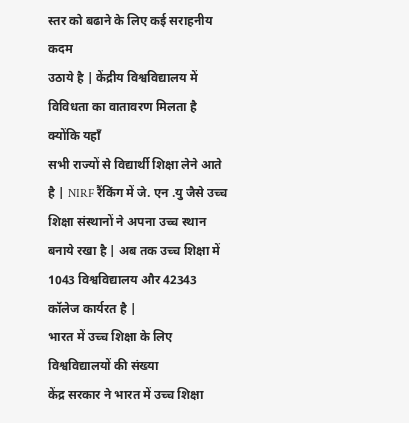स्तर को बढाने के लिए कई सराहनीय कदम
उठाये है | केंद्रीय विश्वविद्यालय में विविधता का वातावरण मिलता है क्योंकि यहाँ
सभी राज्यों से विद्यार्थी शिक्षा लेने आते है | NIRF रैंकिंग में जे. एन .यु जैसे उच्च शिक्षा संस्थानों ने अपना उच्च स्थान
बनाये रखा है | अब तक उच्च शिक्षा में 1043 विश्वविद्यालय और 42343 कॉलेज कार्यरत है |
भारत में उच्च शिक्षा के लिए विश्वविद्यालयों की संख्या
केंद्र सरकार ने भारत में उच्च शिक्षा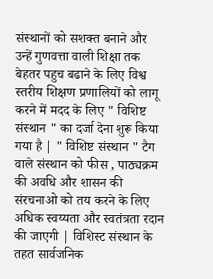संस्थानों को सशक्त बनाने और उन्हें गुणवत्ता वाली शिक्षा तक बेहतर पहुच बढाने के लिए विश्व स्तरीय शिक्षण प्रणालियों को लागू करने में मदद के लिए " विशिष्ट संस्थान " का दर्जा देना शुरू किया गया है | " विशिष्ट संस्थान " टैग वाले संस्थान को फीस , पाठ्यक्रम की अवधि और शासन की संरचनाओ को तय करने के लिए अधिक स्वय्यता और स्वतंत्रता रदान की जाएगी | विशिस्ट संस्थान के तहत सार्वजनिक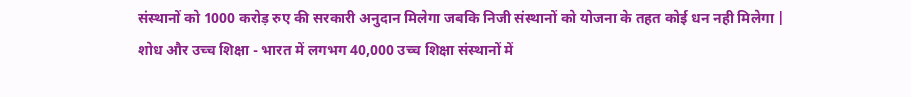संस्थानों को 1000 करोड़ रुए की सरकारी अनुदान मिलेगा जबकि निजी संस्थानों को योजना के तहत कोई धन नही मिलेगा |
शोध और उच्च शिक्षा - भारत में लगभग 40,000 उच्च शिक्षा संस्थानों में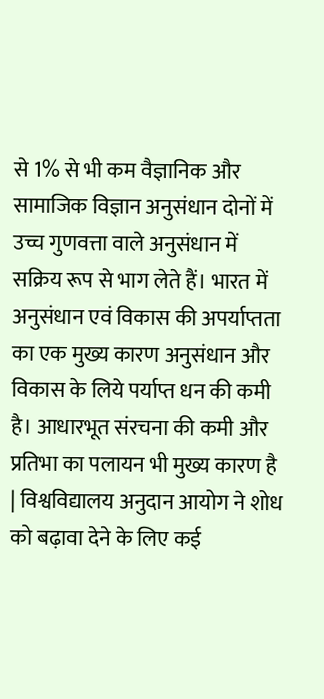से 1% से भी कम वैज्ञानिक और सामाजिक विज्ञान अनुसंधान दोनों में उच्च गुणवत्ता वाले अनुसंधान में सक्रिय रूप से भाग लेते हैं। भारत में अनुसंधान एवं विकास की अपर्याप्तता का एक मुख्य कारण अनुसंधान और विकास के लिये पर्याप्त धन की कमी है। आधारभूत संरचना की कमी और प्रतिभा का पलायन भी मुख्य कारण है | विश्वविद्यालय अनुदान आयोग ने शोध को बढ़ावा देने के लिए कई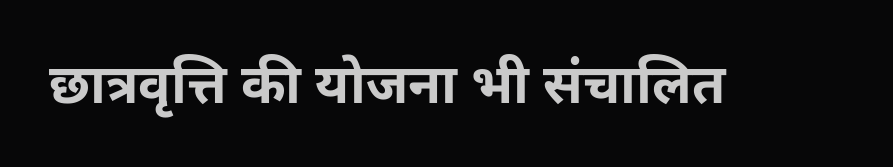छात्रवृत्ति की योजना भी संचालित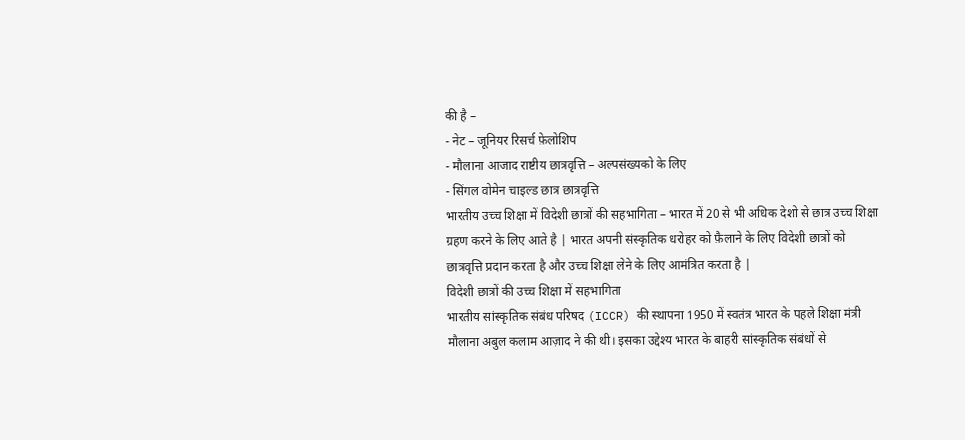की है –
- नेट – जूनियर रिसर्च फ़ेलोशिप
- मौलाना आजाद राष्टीय छात्रवृत्ति – अल्पसंख्यको के लिए
- सिंगल वोमेन चाइल्ड छात्र छात्रवृत्ति
भारतीय उच्च शिक्षा में विदेशी छात्रों की सहभागिता – भारत में 20 से भी अधिक देशो से छात्र उच्च शिक्षा ग्रहण करने के लिए आते है | भारत अपनी संस्कृतिक धरोहर को फ़ैलाने के लिए विदेशी छात्रों को छात्रवृत्ति प्रदान करता है और उच्च शिक्षा लेने के लिए आमंत्रित करता है |
विदेशी छात्रों की उच्च शिक्षा में सहभागिता
भारतीय सांस्कृतिक संबंध परिषद (ICCR) की स्थापना 1950 में स्वतंत्र भारत के पहले शिक्षा मंत्री मौलाना अबुल कलाम आज़ाद ने की थी। इसका उद्देश्य भारत के बाहरी सांस्कृतिक संबंधों से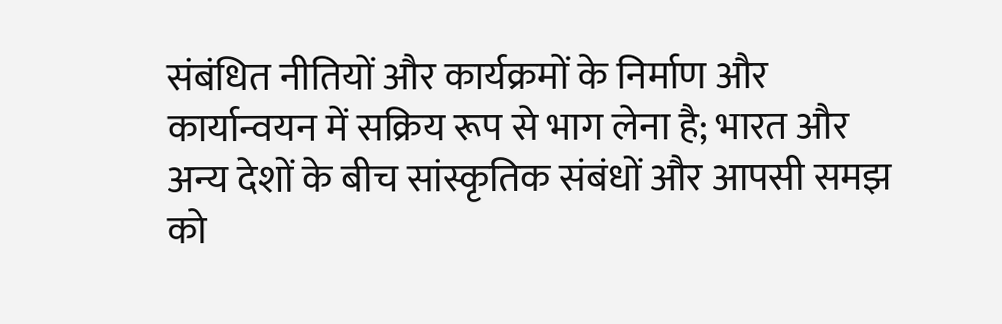संबंधित नीतियों और कार्यक्रमों के निर्माण और कार्यान्वयन में सक्रिय रूप से भाग लेना है; भारत और अन्य देशों के बीच सांस्कृतिक संबंधों और आपसी समझ को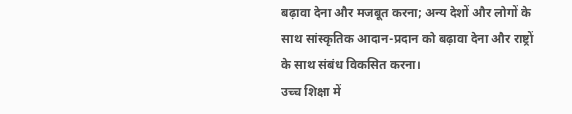बढ़ावा देना और मजबूत करना; अन्य देशों और लोगों के साथ सांस्कृतिक आदान-प्रदान को बढ़ावा देना और राष्ट्रों के साथ संबंध विकसित करना।
उच्च शिक्षा में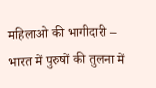महिलाओ की भागीदारी – भारत में पुरुषों की तुलना में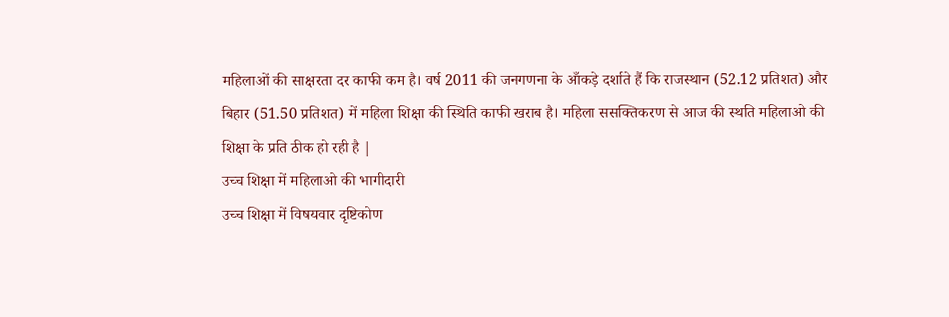महिलाओं की साक्षरता दर काफी कम है। वर्ष 2011 की जनगणना के आँकड़े दर्शाते हैं कि राजस्थान (52.12 प्रतिशत) और बिहार (51.50 प्रतिशत) में महिला शिक्षा की स्थिति काफी खराब है। महिला ससक्तिकरण से आज की स्थति महिलाओ की शिक्षा के प्रति ठीक हो रही है |
उच्च शिक्षा में महिलाओ की भागीदारी
उच्च शिक्षा में विषयवार दृष्टिकोण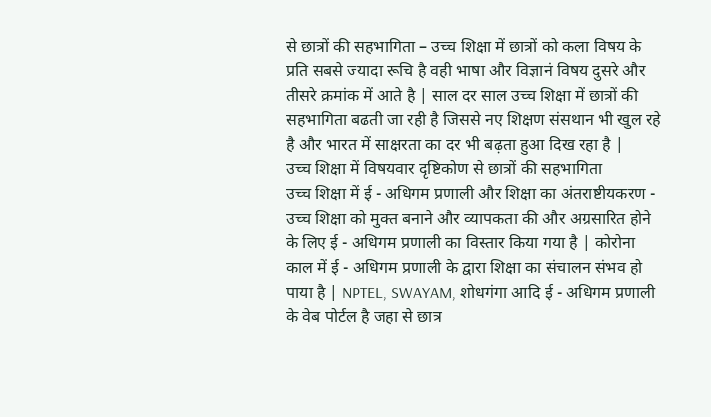से छात्रों की सहभागिता – उच्च शिक्षा में छात्रों को कला विषय के प्रति सबसे ज्यादा रूचि है वही भाषा और विज्ञानं विषय दुसरे और तीसरे क्रमांक में आते है | साल दर साल उच्च शिक्षा में छात्रों की सहभागिता बढती जा रही है जिससे नए शिक्षण संसथान भी खुल रहे है और भारत में साक्षरता का दर भी बढ़ता हुआ दिख रहा है |
उच्च शिक्षा में विषयवार दृष्टिकोण से छात्रों की सहभागिता
उच्च शिक्षा में ई - अधिगम प्रणाली और शिक्षा का अंतराष्टीयकरण - उच्च शिक्षा को मुक्त बनाने और व्यापकता की और अग्रसारित होने के लिए ई - अधिगम प्रणाली का विस्तार किया गया है | कोरोना काल में ई - अधिगम प्रणाली के द्वारा शिक्षा का संचालन संभव हो पाया है | NPTEL, SWAYAM, शोधगंगा आदि ई - अधिगम प्रणाली के वेब पोर्टल है जहा से छात्र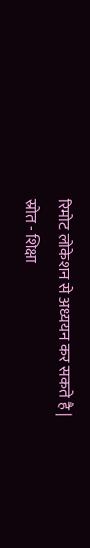रिमोट लोकेशन से अध्ययन कर सकते है |
स्रोत - शिक्षा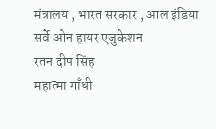मंत्रालय , भारत सरकार , आल इंडिया सर्वे ओन हायर एजुकेशन
रतन दीप सिंह
महात्मा गाँधी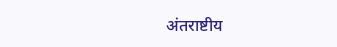अंतराष्टीय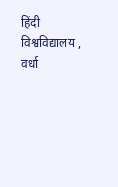हिंदी विश्वविद्यालय , वर्धा